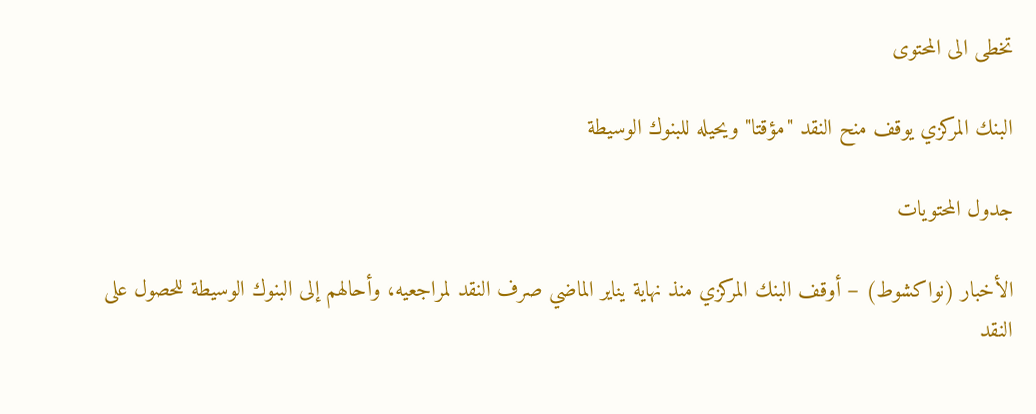تخطى الى المحتوى

البنك المركزي يوقف منح النقد "مؤقتا" ويحيله للبنوك الوسيطة

جدول المحتويات

الأخبار (نواكشوط) – أوقف البنك المركزي منذ نهاية يناير الماضي صرف النقد لمراجعيه، وأحالهم إلى البنوك الوسيطة للحصول على النقد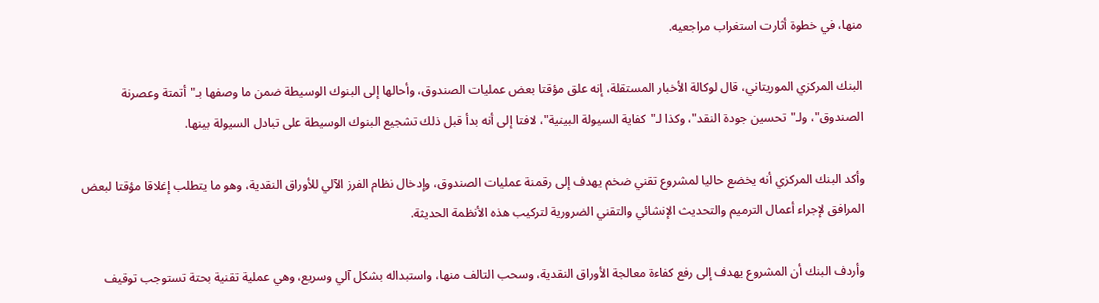منها، في خطوة أثارت استغراب مراجعيه.

البنك المركزي الموريتاني، قال لوكالة الأخبار المستقلة، إنه علق مؤقتا بعض عمليات الصندوق، وأحالها إلى البنوك الوسيطة ضمن ما وصفها بـ"أتمتة وعصرنة الصندوق"، ولـ"تحسين جودة النقد"، وكذا لـ"كفاية السيولة البينية"، لافتا إلى أنه بدأ قبل ذلك تشجيع البنوك الوسيطة على تبادل السيولة بينها.

وأكد البنك المركزي أنه يخضع حاليا لمشروع تقني ضخم يهدف إلى رقمنة عمليات الصندوق، وإدخال نظام الفرز الآلي للأوراق النقدية، وهو ما يتطلب إغلاقا مؤقتا لبعض المرافق لإجراء أعمال الترميم والتحديث الإنشائي والتقني الضرورية لتركيب هذه الأنظمة الحديثة.

وأردف البنك أن المشروع يهدف إلى رفع كفاءة معالجة الأوراق النقدية، وسحب التالف منها، واستبداله بشكل آلي وسريع، وهي عملية تقنية بحتة تستوجب توقيف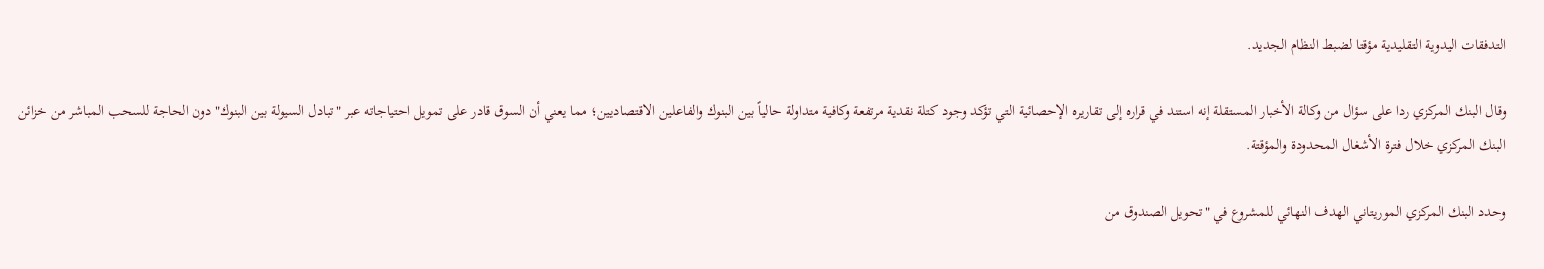التدفقات اليدوية التقليدية مؤقتا لضبط النظام الجديد.

وقال البنك المركزي ردا على سؤال من وكالة الأخبار المستقلة إنه استند في قراره إلى تقاريره الإحصائية التي تؤكد وجود كتلة نقدية مرتفعة وكافية متداولة حالياً بين البنوك والفاعلين الاقتصاديين؛ مما يعني أن السوق قادر على تمويل احتياجاته عبر "تبادل السيولة بين البنوك" دون الحاجة للسحب المباشر من خزائن البنك المركزي خلال فترة الأشغال المحدودة والمؤقتة.

وحدد البنك المركزي الموريتاني الهدف النهائي للمشروع في "تحويل الصندوق من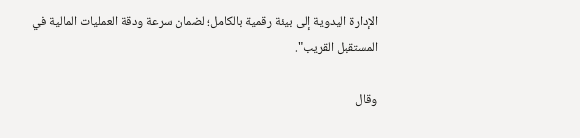الإدارة اليدوية إلى بيئة رقمية بالكامل؛ لضمان سرعة ودقة العمليات المالية في المستقبل القريب".

وقال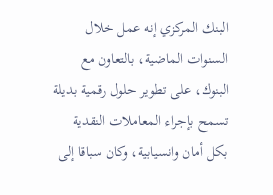البنك المركزي إنه عمل خلال السنوات الماضية، بالتعاون مع البنوك، على تطوير حلول رقمية بديلة تسمح بإجراء المعاملات النقدية بكل أمان وانسيابية، وكان سباقا إلى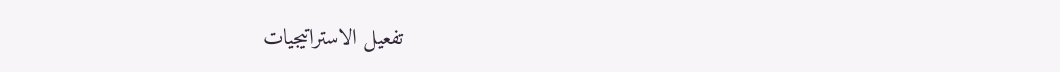تفعيل الاستراتيجيات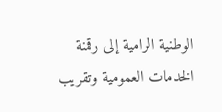الوطنية الرامية إلى رقمنة الخدمات العمومية وتقريب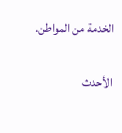الخدمة من المواطن.

الأحدث